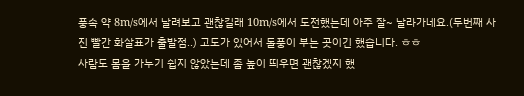풍속 약 8m/s에서 날려보고 괜찮길래 10m/s에서 도전했는데 아주 잘~ 날라가네요.(두번째 사진 빨간 화살표가 출발점..) 고도가 있어서 돌풍이 부는 곳이긴 했습니다. ㅎㅎ
사람도 몸을 가누기 쉽지 않았는데 좀 높이 띄우면 괜찮겠지 했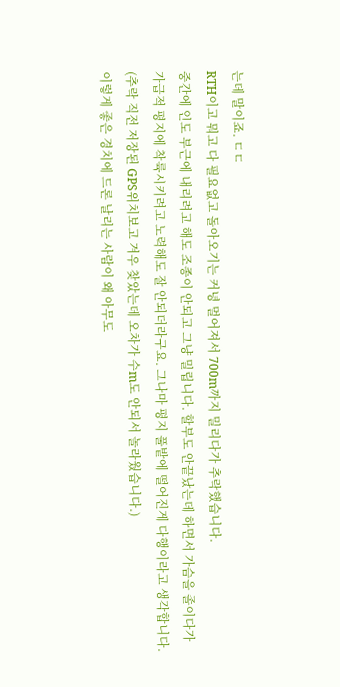는데 말이죠. ㄷㄷ
RTH이고 뭐고 다 필요없고 돌아오기는 커녕 멀어져서 700m까지 밀리다가 추락했습니다.
중간에 인도 부근에 내리려고 해도 조종이 안되고 그냥 밀립니다. 할부도 안끝났는데 하면서 가슴을 졸이다가
가급적 평지에 착륙시키려고 노력해도 잘 안되더라구요. 그나마 평지 풀밭에 떨어진게 다행이라고 생각합니다.
(추락 직전 저장된 GPS위치보고 겨우 찾았는데 오차가 수m도 안되서 놀라웠습니다.)
이렇게 좋은 경치에 드론 날리는 사람이 왜 아무도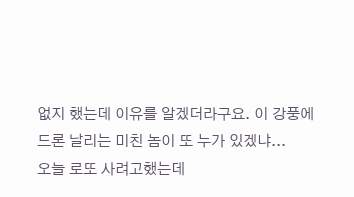없지 했는데 이유를 알겠더라구요. 이 강풍에 드론 날리는 미친 놈이 또 누가 있겠냐...
오늘 로또 사려고했는데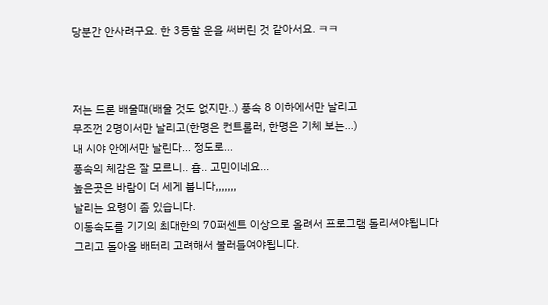당분간 안사려구요. 한 3등할 운을 써버린 것 같아서요. ㅋㅋ



저는 드론 배울때(배울 것도 없지만..) 풍속 8 이하에서만 날리고
무조껀 2명이서만 날리고(한명은 컨트롤러, 한명은 기체 보는...)
내 시야 안에서만 날린다... 정도로...
풍속의 체감은 잘 모르니.. 흠.. 고민이네요...
높은곳은 바람이 더 세게 붑니다,,,,,,,
날리는 요령이 좀 있습니다.
이동속도를 기기의 최대한의 70퍼센트 이상으로 올려서 프로그램 돌리셔야됩니다
그리고 돌아올 배터리 고려해서 불러들여야됩니다.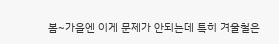봄~가을엔 이게 문제가 안되는데 특히 겨울철은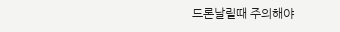드론날릴때 주의해야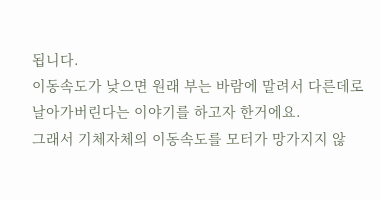됩니다.
이동속도가 낮으면 원래 부는 바람에 말려서 다른데로 날아가버린다는 이야기를 하고자 한거에요.
그래서 기체자체의 이동속도를 모터가 망가지지 않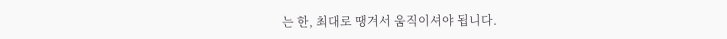는 한, 최대로 땡겨서 움직이셔야 됩니다.